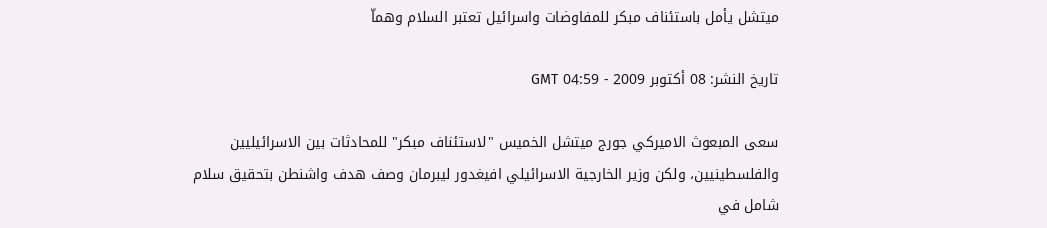ميتشل يأمل باستئناف مبكر للمفاوضات واسرائيل تعتبر السلام وهماّ

تاريخ النشر: 08 أكتوبر 2009 - 04:59 GMT

سعى المبعوث الاميركي جورج ميتشل الخميس "لاستئناف مبكر" للمحادثات بين الاسرائيليين والفلسطينيين، ولكن وزير الخارجية الاسرائيلي افيغدور ليبرمان وصف هدف واشنطن بتحقيق سلام شامل في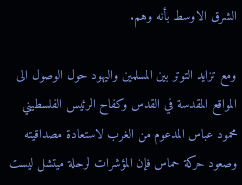الشرق الاوسط بأنه وهم.

ومع تزايد التوتر بين المسلمين واليهود حول الوصول الى المواقع المقدسة في القدس وكفاح الرئيس الفلسطيني محمود عباس المدعوم من الغرب لاستعادة مصداقيته وصعود حركة حماس فإن المؤشرات لرحلة ميتشل ليست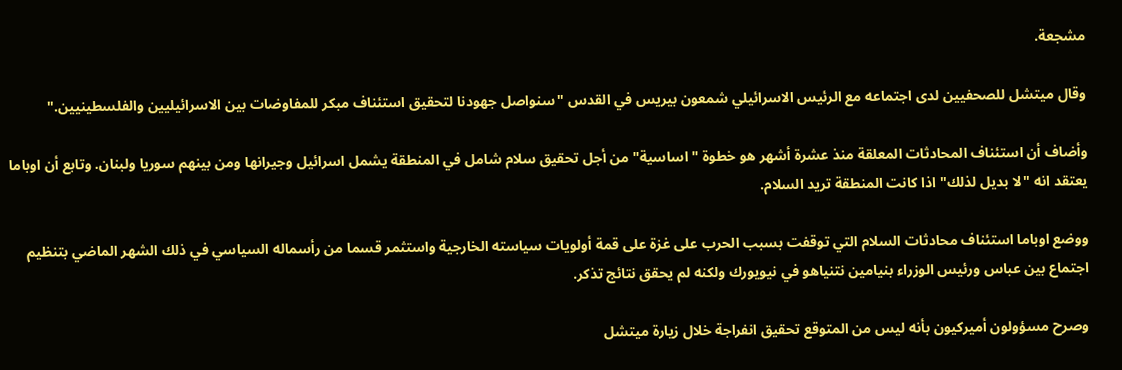مشجعة.

وقال ميتشل للصحفيين لدى اجتماعه مع الرئيس الاسرائيلي شمعون بيريس في القدس "سنواصل جهودنا لتحقيق استئناف مبكر للمفاوضات بين الاسرائيليين والفلسطينيين."

وأضاف أن استئناف المحادثات المعلقة منذ عشرة أشهر هو خطوة " اساسية" من أجل تحقيق سلام شامل في المنطقة يشمل اسرائيل وجيرانها ومن بينهم سوريا ولبنان. وتابع أن اوباما يعتقد انه "لا بديل لذلك" اذا كانت المنطقة تريد السلام.

ووضع اوباما استئناف محادثات السلام التي توقفت بسبب الحرب على غزة على قمة أولويات سياسته الخارجية واستثمر قسما من رأسماله السياسي في ذلك الشهر الماضي بتنظيم اجتماع بين عباس ورئيس الوزراء بنيامين نتنياهو في نيويورك ولكنه لم يحقق نتائج تذكر.

وصرح مسؤولون أميركيون بأنه ليس من المتوقع تحقيق انفراجة خلال زيارة ميتشل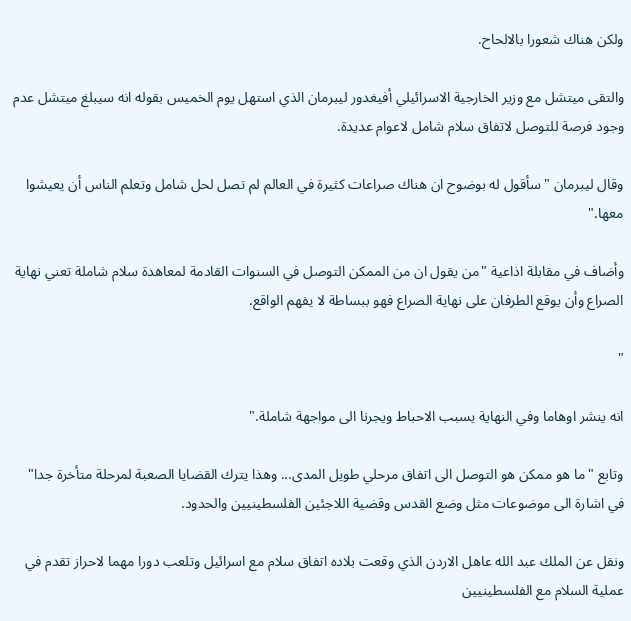ولكن هناك شعورا بالالحاح.

والتقى ميتشل مع وزير الخارجية الاسرائيلي أفيغدور ليبرمان الذي استهل يوم الخميس بقوله انه سيبلغ ميتشل عدم وجود فرصة للتوصل لاتفاق سلام شامل لاعوام عديدة.

وقال ليبرمان "سأقول له بوضوح ان هناك صراعات كثيرة في العالم لم تصل لحل شامل وتعلم الناس أن يعيشوا معها."

وأضاف في مقابلة اذاعية "من يقول ان من الممكن التوصل في السنوات القادمة لمعاهدة سلام شاملة تعني نهاية الصراع وأن يوقع الطرفان على نهاية الصراع فهو ببساطة لا يفهم الواقع.

"

انه ينشر اوهاما وفي النهاية يسبب الاحباط ويجرنا الى مواجهة شاملة."

وتابع "ما هو ممكن هو التوصل الى اتفاق مرحلي طويل المدى... وهذا يترك القضايا الصعبة لمرحلة متأخرة جدا" في اشارة الى موضوعات مثل وضع القدس وقضية اللاجئين الفلسطينيين والحدود.

ونقل عن الملك عبد الله عاهل الاردن الذي وقعت بلاده اتفاق سلام مع اسرائيل وتلعب دورا مهما لاحراز تقدم في عملية السلام مع الفلسطينيين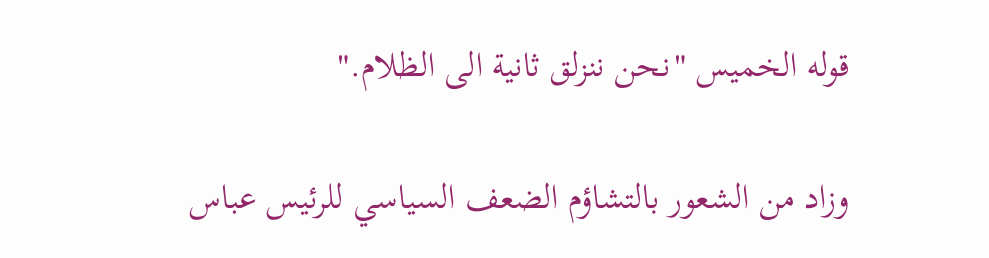قوله الخميس "نحن ننزلق ثانية الى الظلام."

وزاد من الشعور بالتشاؤم الضعف السياسي للرئيس عباس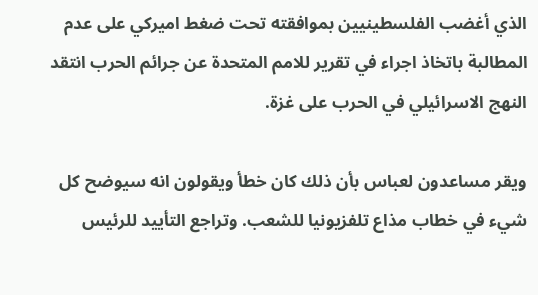الذي أغضب الفلسطينيين بموافقته تحت ضغط اميركي على عدم المطالبة باتخاذ اجراء في تقرير للامم المتحدة عن جرائم الحرب انتقد النهج الاسرائيلي في الحرب على غزة.

ويقر مساعدون لعباس بأن ذلك كان خطأ ويقولون انه سيوضح كل شيء في خطاب مذاع تلفزيونيا للشعب. وتراجع التأييد للرئيس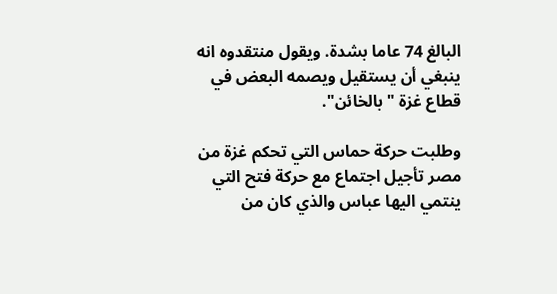البالغ 74 عاما بشدة. ويقول منتقدوه انه ينبغي أن يستقيل ويصمه البعض في قطاع غزة " بالخائن".

وطلبت حركة حماس التي تحكم غزة من مصر تأجيل اجتماع مع حركة فتح التي ينتمي اليها عباس والذي كان من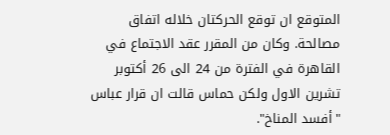المتوقع ان توقع الحركتان خلاله اتفاق مصالحة. وكان من المقرر عقد الاجتماع في القاهرة في الفترة من 24 الى 26 أكتوبر تشرين الاول ولكن حماس قالت ان قرار عباس "أفسد المناخ".